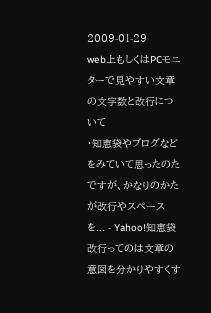2009-01-29
web上もしくはPCモニターで見やすい文章の文字数と改行について
・知恵袋やブログなどをみていて思ったのたですが、かなりのかたが改行やスペースを... - Yahoo!知恵袋
改行ってのは文章の意図を分かりやすくす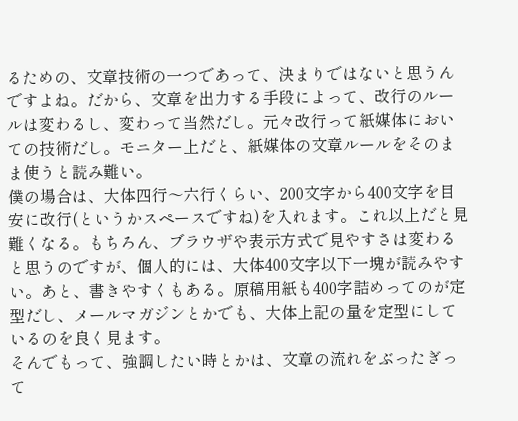るための、文章技術の一つであって、決まりではないと思うんですよね。だから、文章を出力する手段によって、改行のルールは変わるし、変わって当然だし。元々改行って紙媒体においての技術だし。モニター上だと、紙媒体の文章ルールをそのまま使うと読み難い。
僕の場合は、大体四行〜六行くらい、200文字から400文字を目安に改行(というかスペースですね)を入れます。これ以上だと見難くなる。もちろん、ブラウザや表示方式で見やすさは変わると思うのですが、個人的には、大体400文字以下一塊が読みやすい。あと、書きやすくもある。原稿用紙も400字詰めってのが定型だし、メールマガジンとかでも、大体上記の量を定型にしているのを良く見ます。
そんでもって、強調したい時とかは、文章の流れをぶったぎって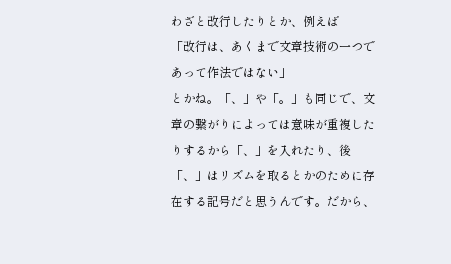わざと改行したりとか、例えば
「改行は、あくまで文章技術の一つであって作法ではない」
とかね。「、」や「。」も同じで、文章の繋がりによっては意味が重複したりするから「、」を入れたり、後「、」はリズムを取るとかのために存在する記号だと思うんです。だから、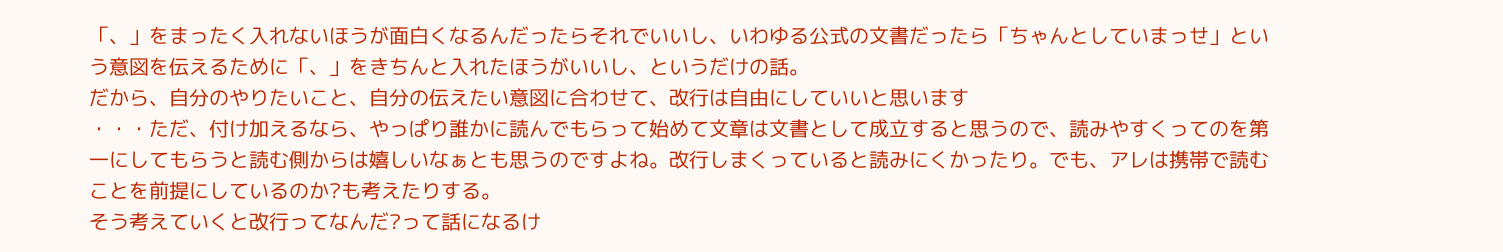「、」をまったく入れないほうが面白くなるんだったらそれでいいし、いわゆる公式の文書だったら「ちゃんとしていまっせ」という意図を伝えるために「、」をきちんと入れたほうがいいし、というだけの話。
だから、自分のやりたいこと、自分の伝えたい意図に合わせて、改行は自由にしていいと思います
・・・ただ、付け加えるなら、やっぱり誰かに読んでもらって始めて文章は文書として成立すると思うので、読みやすくってのを第一にしてもらうと読む側からは嬉しいなぁとも思うのですよね。改行しまくっていると読みにくかったり。でも、アレは携帯で読むことを前提にしているのか?も考えたりする。
そう考えていくと改行ってなんだ?って話になるけ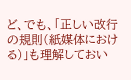ど、でも、「正しい改行の規則(紙媒体における)」も理解しておい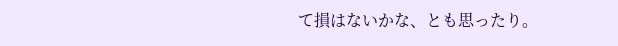て損はないかな、とも思ったり。